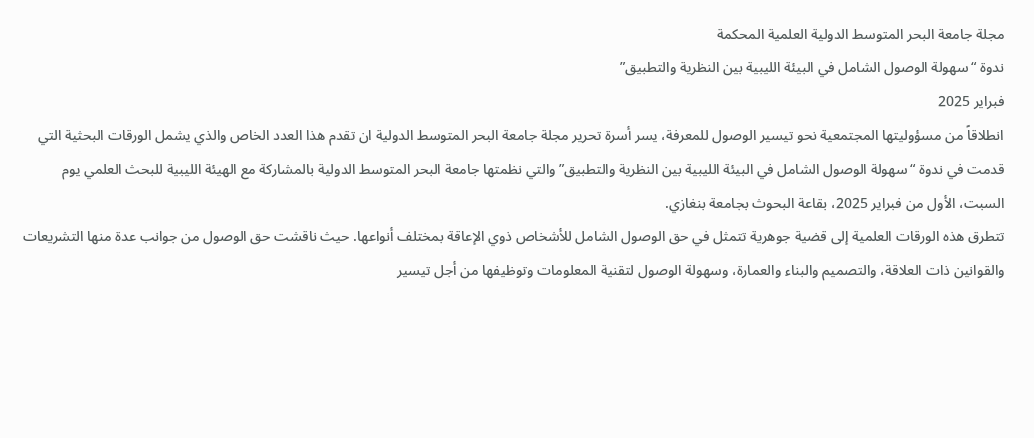مجلة جامعة البحر المتوسط الدولية العلمية المحكمة
ندوة “سهولة الوصول الشامل في البيئة الليبية بين النظرية والتطبيق”
فبراير 2025
انطلاقاً من مسؤوليتها المجتمعية نحو تيسير الوصول للمعرفة، يسر أسرة تحرير مجلة جامعة البحر المتوسط الدولية ان تقدم هذا العدد الخاص والذي يشمل الورقات البحثية التي قدمت في ندوة “سهولة الوصول الشامل في البيئة الليبية بين النظرية والتطبيق” والتي نظمتها جامعة البحر المتوسط الدولية بالمشاركة مع الهيئة الليبية للبحث العلمي يوم السبت، الأول من فبراير 2025، بقاعة البحوث بجامعة بنغازي.
تتطرق هذه الورقات العلمية إلى قضية جوهرية تتمثل في حق الوصول الشامل للأشخاص ذوي الإعاقة بمختلف أنواعها. حيث ناقشت حق الوصول من جوانب عدة منها التشريعات والقوانين ذات العلاقة، والتصميم والبناء والعمارة، وسهولة الوصول لتقنية المعلومات وتوظيفها من أجل تيسير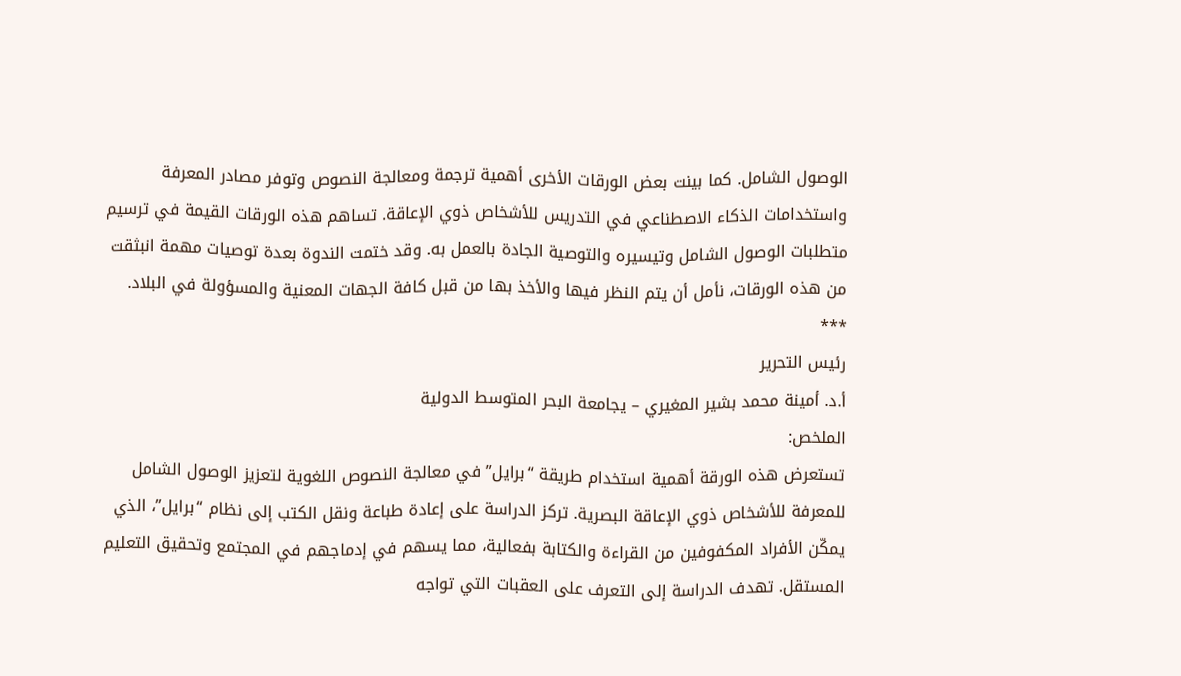الوصول الشامل. كما بينت بعض الورقات الأخرى أهمية ترجمة ومعالجة النصوص وتوفر مصادر المعرفة واستخدامات الذكاء الاصطناعي في التدريس للأشخاص ذوي الإعاقة. تساهم هذه الورقات القيمة في ترسيم متطلبات الوصول الشامل وتيسيره والتوصية الجادة بالعمل به. وقد ختمت الندوة بعدة توصيات مهمة انبثقت من هذه الورقات، نأمل أن يتم النظر فيها والأخذ بها من قبل كافة الجهات المعنية والمسؤولة في البلاد.
***
رئيس التحرير
أ.د. أمينة محمد بشير المغيري – يجامعة البحر المتوسط الدولية
الملخص:
تستعرض هذه الورقة أهمية استخدام طريقة “برايل” في معالجة النصوص اللغوية لتعزيز الوصول الشامل للمعرفة للأشخاص ذوي الإعاقة البصرية. تركز الدراسة على إعادة طباعة ونقل الكتب إلى نظام “برايل”، الذي يمكّن الأفراد المكفوفين من القراءة والكتابة بفعالية، مما يسهم في إدماجهم في المجتمع وتحقيق التعليم المستقل. تهدف الدراسة إلى التعرف على العقبات التي تواجه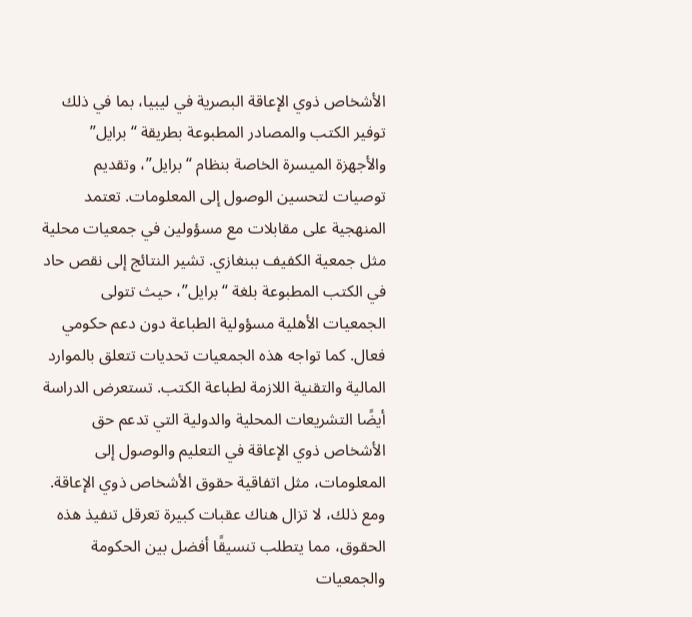الأشخاص ذوي الإعاقة البصرية في ليبيا، بما في ذلك توفير الكتب والمصادر المطبوعة بطريقة “برايل” والأجهزة الميسرة الخاصة بنظام “برايل”، وتقديم توصيات لتحسين الوصول إلى المعلومات. تعتمد المنهجية على مقابلات مع مسؤولين في جمعيات محلية مثل جمعية الكفيف ببنغازي. تشير النتائج إلى نقص حاد في الكتب المطبوعة بلغة “برايل”، حيث تتولى الجمعيات الأهلية مسؤولية الطباعة دون دعم حكومي فعال. كما تواجه هذه الجمعيات تحديات تتعلق بالموارد المالية والتقنية اللازمة لطباعة الكتب. تستعرض الدراسة أيضًا التشريعات المحلية والدولية التي تدعم حق الأشخاص ذوي الإعاقة في التعليم والوصول إلى المعلومات، مثل اتفاقية حقوق الأشخاص ذوي الإعاقة. ومع ذلك، لا تزال هناك عقبات كبيرة تعرقل تنفيذ هذه الحقوق، مما يتطلب تنسيقًا أفضل بين الحكومة والجمعيات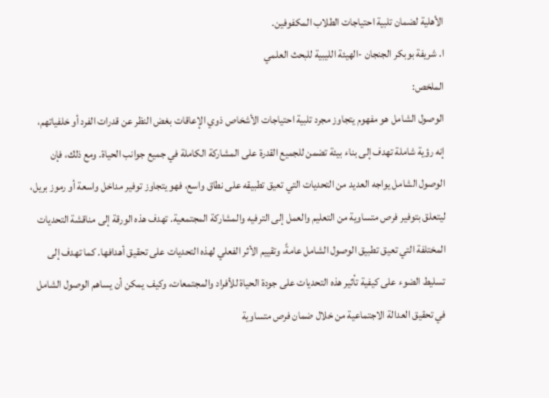الأهلية لضمان تلبية احتياجات الطلاب المكفوفين.
ا. شريفة بوبكر الجنجان -الهيئة الليبية للبحث العلمي
الملخص:
الوصول الشامل هو مفهوم يتجاوز مجرد تلبية احتياجات الأشخاص ذوي الإعاقات بغض النظر عن قدرات الفرد أو خلفياتهم، إنه رؤية شاملة تهدف إلى بناء بيئة تضمن للجميع القدرة على المشاركة الكاملة في جميع جوانب الحياة. ومع ذلك، فإن الوصول الشامل يواجه العديد من التحديات التي تعيق تطبيقه على نطاق واسع، فهو يتجاوز توفير مداخل واسعة أو رموز بريل، ليتعلق بتوفير فرص متساوية من التعليم والعمل إلى الترفيه والمشاركة المجتمعية. تهدف هذه الورقة إلى مناقشة التحديات المختلفة التي تعيق تطبيق الوصول الشامل عامةً، وتقييم الأثر الفعلي لهذه التحديات على تحقيق أهدافها. كما تهدف إلى تسليط الضوء على كيفية تأثير هذه التحديات على جودة الحياة للأفراد والمجتمعات، وكيف يمكن أن يساهم الوصول الشامل في تحقيق العدالة الاجتماعية من خلال ضمان فرص متساوية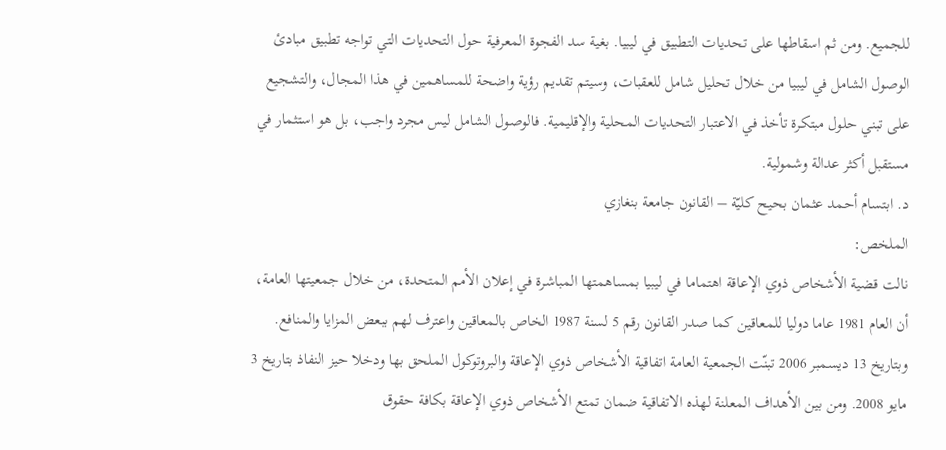للجميع. ومن ثم اسقاطها على تحديات التطبيق في ليبيا. بغية سد الفجوة المعرفية حول التحديات التي تواجه تطبيق مبادئ الوصول الشامل في ليبيا من خلال تحليل شامل للعقبات، وسيتم تقديم رؤية واضحة للمساهمين في هذا المجال، والتشجيع على تبني حلول مبتكرة تأخذ في الاعتبار التحديات المحلية والإقليمية. فالوصول الشامل ليس مجرد واجب، بل هو استثمار في مستقبل أكثر عدالة وشمولية.
د. ابتسام أحمد عثمان بحيح كليّة – القانون جامعة بنغازي
الملخص:
نالت قضية الأشخاص ذوي الإعاقة اهتماما في ليبيا بمساهمتها المباشرة في إعلان الأمم المتحدة، من خلال جمعيتها العامة، أن العام 1981 عاما دوليا للمعاقين كما صدر القانون رقم 5 لسنة 1987 الخاص بالمعاقين واعترف لهم ببعض المزايا والمنافع. وبتاريخ 13 ديسمبر 2006 تبنّت الجمعية العامة اتفاقية الأشخاص ذوي الإعاقة والبروتوكول الملحق بها ودخلا حيز النفاذ بتاريخ 3 مايو 2008. ومن بين الأهداف المعلنة لهذه الاتفاقية ضمان تمتع الأشخاص ذوي الإعاقة بكافة حقوق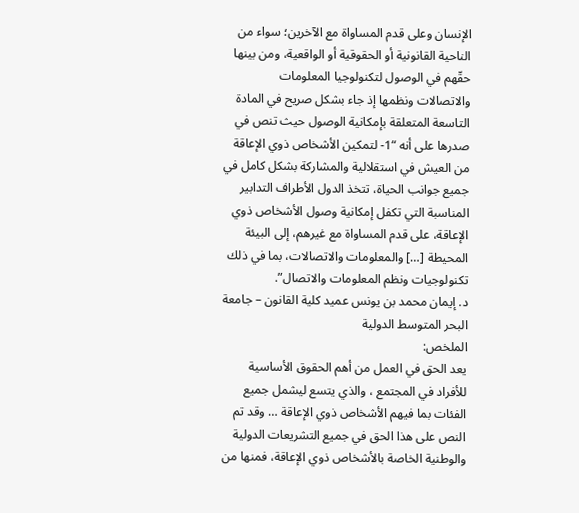الإنسان وعلى قدم المساواة مع الآخرين؛ سواء من الناحية القانونية أو الحقوقية أو الواقعية، ومن بينها حقّهم في الوصول لتكنولوجيا المعلومات والاتصالات ونظمها إذ جاء بشكل صريح في المادة التاسعة المتعلقة بإمكانية الوصول حيث تنص في صدرها على أنه “1- لتمكين الأشخاص ذوي الإعاقة من العيش في استقلالية والمشاركة بشكل كامل في جميع جوانب الحياة، تتخذ الدول الأطراف التدابير المناسبة التي تكفل إمكانية وصول الأشخاص ذوي الإعاقة، على قدم المساواة مع غيرهم، إلى البيئة المحيطة […] والمعلومات والاتصالات، بما في ذلك تكنولوجيات ونظم المعلومات والاتصال”.
د. إيمان محمد بن يونس عميد كلية القانون – جامعة البحر المتوسط الدولية
الملخص:
يعد الحق في العمل من أهم الحقوق الأساسية للأفراد في المجتمع ، والذي يتسع ليشمل جميع الفئات بما فيهم الأشخاص ذوي الإعاقة … وقد تم النص على هذا الحق في جميع التشريعات الدولية والوطنية الخاصة بالأشخاص ذوي الإعاقة، فمنها من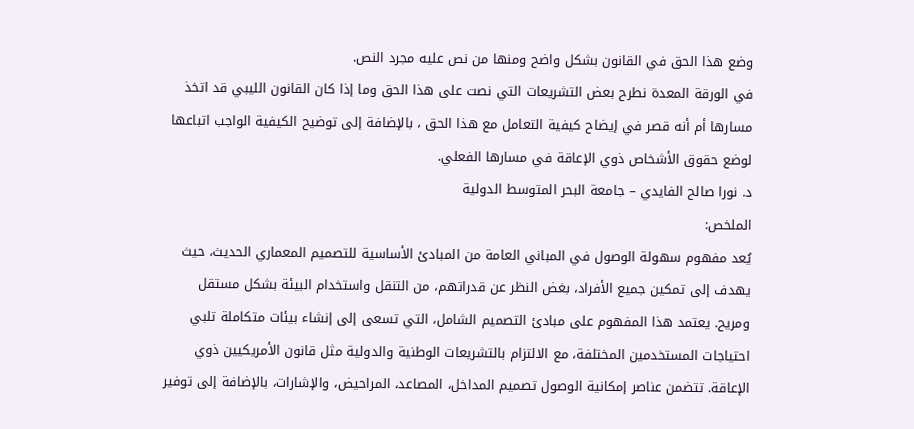وضع هذا الحق في القانون بشكل واضح ومنها من نص عليه مجرد النص.
في الورقة المعدة نطرح بعض التشريعات التي نصت على هذا الحق وما إذا كان القانون الليبي قد اتخذ مسارها أم أنه قصر في إيضاح كيفية التعامل مع هذا الحق ، بالإضافة إلى توضيح الكيفية الواجب اتباعها لوضع حقوق الأشخاص ذوي الإعاقة في مسارها الفعلي.
د. نورا صالح الفايدي – جامعة البحر المتوسط الدولية
الملخص:
يُعد مفهوم سهولة الوصول في المباني العامة من المبادئ الأساسية للتصميم المعماري الحديث، حيث يهدف إلى تمكين جميع الأفراد، بغض النظر عن قدراتهم، من التنقل واستخدام البيئة بشكل مستقل ومريح. يعتمد هذا المفهوم على مبادئ التصميم الشامل، التي تسعى إلى إنشاء بيئات متكاملة تلبي احتياجات المستخدمين المختلفة، مع الالتزام بالتشريعات الوطنية والدولية مثل قانون الأمريكيين ذوي الإعاقة. تتضمن عناصر إمكانية الوصول تصميم المداخل، المصاعد، المراحيض، والإشارات، بالإضافة إلى توفير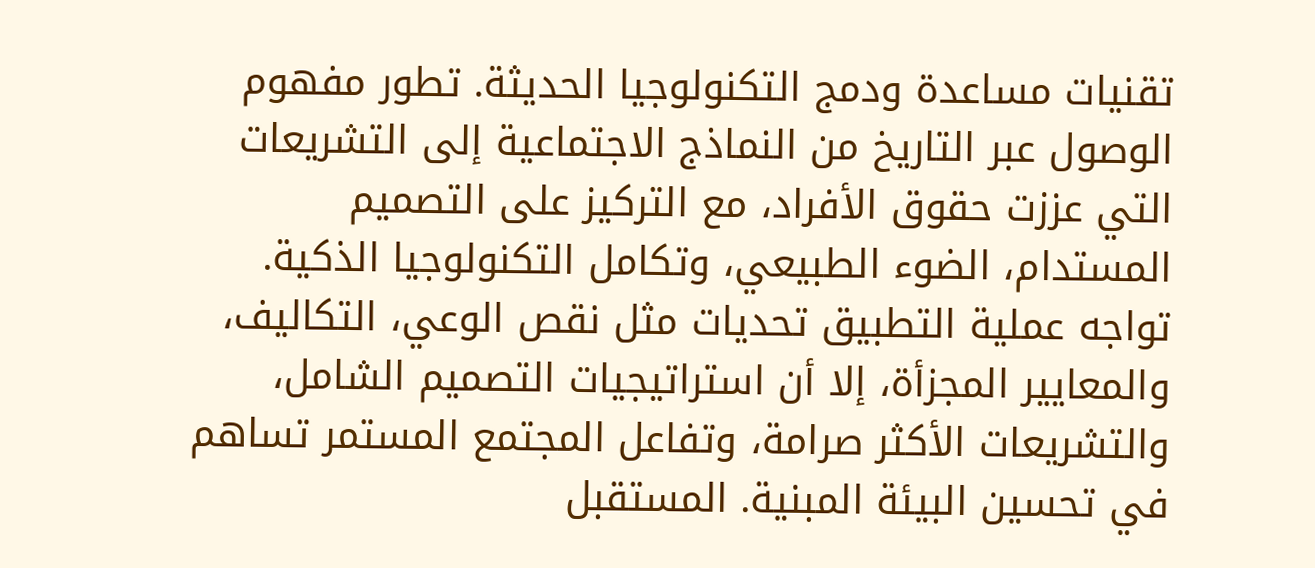تقنيات مساعدة ودمج التكنولوجيا الحديثة. تطور مفهوم الوصول عبر التاريخ من النماذج الاجتماعية إلى التشريعات التي عززت حقوق الأفراد، مع التركيز على التصميم المستدام، الضوء الطبيعي، وتكامل التكنولوجيا الذكية. تواجه عملية التطبيق تحديات مثل نقص الوعي، التكاليف، والمعايير المجزأة، إلا أن استراتيجيات التصميم الشامل، والتشريعات الأكثر صرامة، وتفاعل المجتمع المستمر تساهم في تحسين البيئة المبنية. المستقبل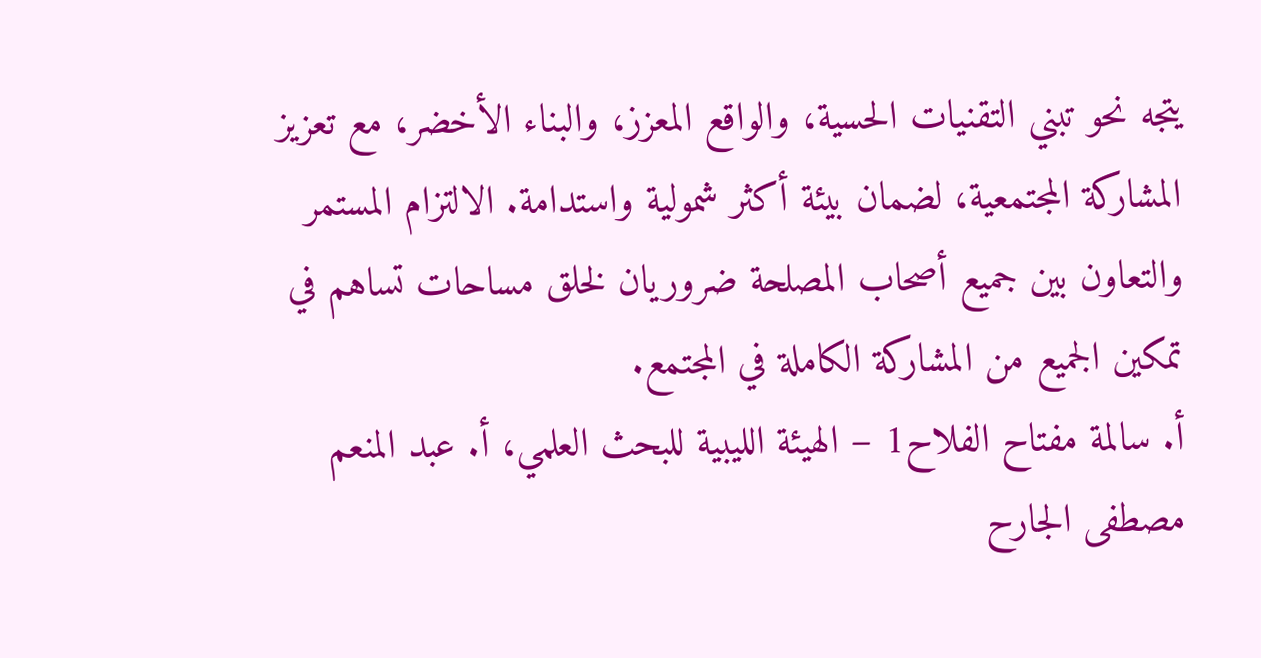يتجه نحو تبني التقنيات الحسية، والواقع المعزز، والبناء الأخضر، مع تعزيز المشاركة المجتمعية، لضمان بيئة أكثر شمولية واستدامة. الالتزام المستمر والتعاون بين جميع أصحاب المصلحة ضروريان لخلق مساحات تساهم في تمكين الجميع من المشاركة الكاملة في المجتمع.
أ. سالمة مفتاح الفلاح1 – الهيئة الليبية للبحث العلمي، أ. عبد المنعم مصطفى الجارح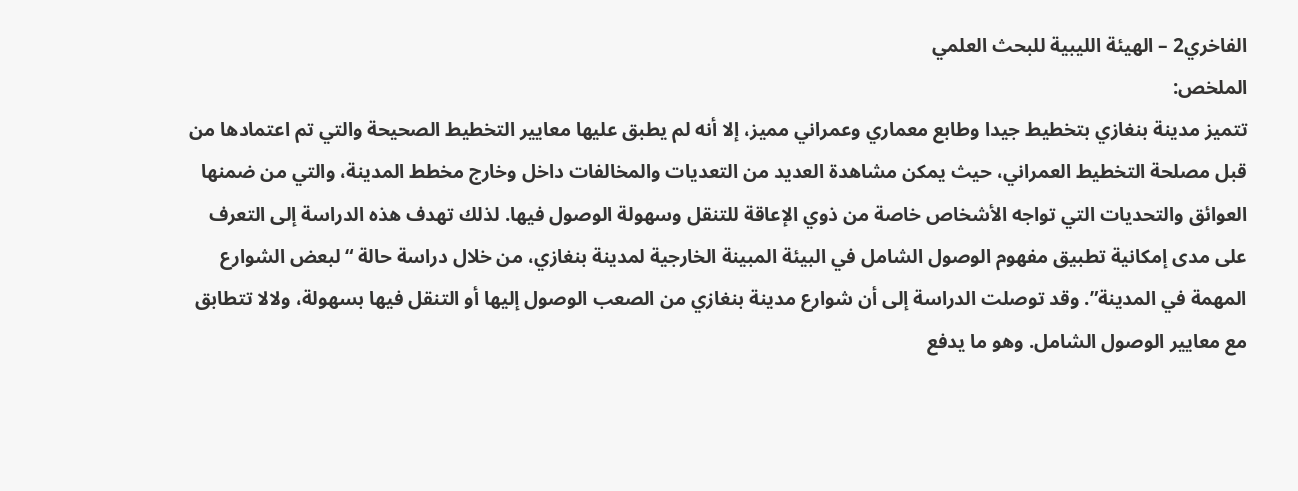الفاخري2 – الهيئة الليبية للبحث العلمي
الملخص:
تتميز مدينة بنغازي بتخطيط جيدا وطابع معماري وعمراني مميز، إلا أنه لم يطبق عليها معايير التخطيط الصحيحة والتي تم اعتمادها من قبل مصلحة التخطيط العمراني، حيث يمكن مشاهدة العديد من التعديات والمخالفات داخل وخارج مخطط المدينة، والتي من ضمنها العوائق والتحديات التي تواجه الأشخاص خاصة من ذوي الإعاقة للتنقل وسهولة الوصول فيها. لذلك تهدف هذه الدراسة إلى التعرف على مدى إمكانية تطبيق مفهوم الوصول الشامل في البيئة المبينة الخارجية لمدينة بنغازي، من خلال دراسة حالة “لبعض الشوارع المهمة في المدينة”. وقد توصلت الدراسة إلى أن شوارع مدينة بنغازي من الصعب الوصول إليها أو التنقل فيها بسهولة، ولالا تتطابق مع معايير الوصول الشامل. وهو ما يدفع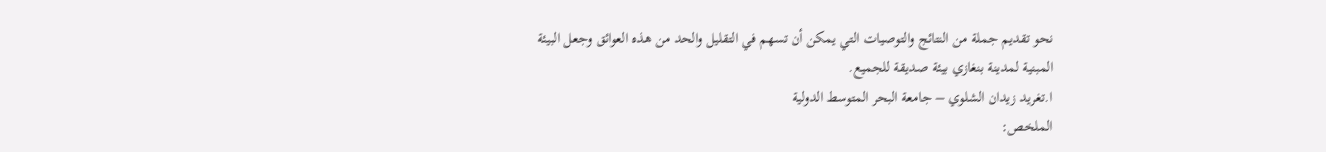نحو تقديم جملة من النتائج والتوصيات التي يمكن أن تسهم في التقليل والحد من هذه العوائق وجعل البيئة المبنية لمدينة بنغازي بيئة صديقة للجميع.
ا.تغريد زيدان الشلوي – جامعة البحر المتوسط الدولية
الملخص: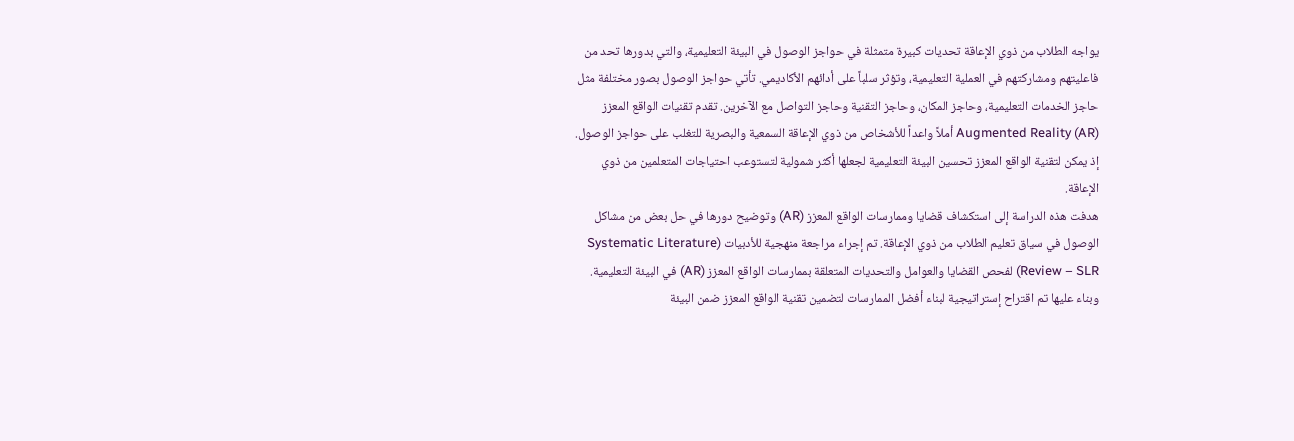يواجه الطلاب من ذوي الإعاقة تحديات كبيرة متمثلة في حواجز الوصول في البيئة التعليمية، والتي بدورها تحد من فاعليتهم ومشاركتهم في العملية التعليمية، وتؤثر سلباً على أدائهم الأكاديمي. تأتي حواجز الوصول بصور مختلفة مثل حاجز الخدمات التعليمية، وحاجز المكان، وحاجز التقنية وحاجز التواصل مع الآخرين. تقدم تقنيات الواقع المعزز (Augmented Reality (AR أملاً واعداً للأشخاص من ذوي الإعاقة السمعية والبصرية للتغلب على حواجز الوصول. إذ يمكن لتقنية الواقع المعزز تحسين البيئة التعليمية لجعلها أكثر شمولية لتستوعب احتياجات المتعلمين من ذوي الإعاقة.
هدفت هذه الدراسة إلى استكشاف قضايا وممارسات الواقع المعزز (AR) وتوضيح دورها في حل بعض من مشاكل الوصول في سياق تعليم الطلاب من ذوي الإعاقة. تم إجراء مراجعة منهجية للأدبيات (Systematic Literature Review – SLR) لفحص القضايا والعوامل والتحديات المتعلقة بممارسات الواقع المعزز (AR) في البيئة التعليمية. وبناء عليها تم اقتراح إستراتيجية لبناء أفضل الممارسات لتضمين تقنية الواقع المعزز ضمن البيئة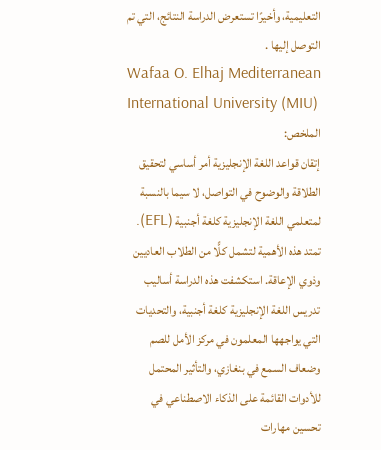التعليمية، وأخيرًا تستعرض الدراسة النتائج، التي تم التوصل إليها .
Wafaa O. Elhaj Mediterranean International University (MIU)
الملخص:
إتقان قواعد اللغة الإنجليزية أمر أساسي لتحقيق الطلاقة والوضوح في التواصل، لا سيما بالنسبة لمتعلمي اللغة الإنجليزية كلغة أجنبية (EFL). تمتد هذه الأهمية لتشمل كلًّا من الطلاب العاديين وذوي الإعاقة. استكشفت هذه الدراسة أساليب تدريس اللغة الإنجليزية كلغة أجنبية، والتحديات التي يواجهها المعلمون في مركز الأمل للصم وضعاف السمع في بنغازي، والتأثير المحتمل للأدوات القائمة على الذكاء الاصطناعي في تحسين مهارات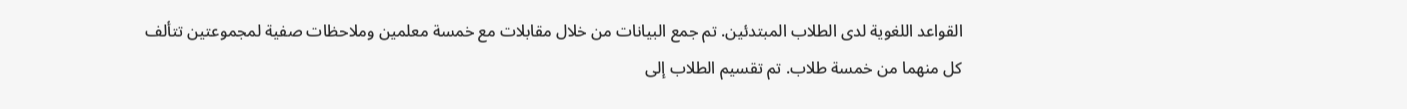القواعد اللغوية لدى الطلاب المبتدئين. تم جمع البيانات من خلال مقابلات مع خمسة معلمين وملاحظات صفية لمجموعتين تتألف كل منهما من خمسة طلاب. تم تقسيم الطلاب إلى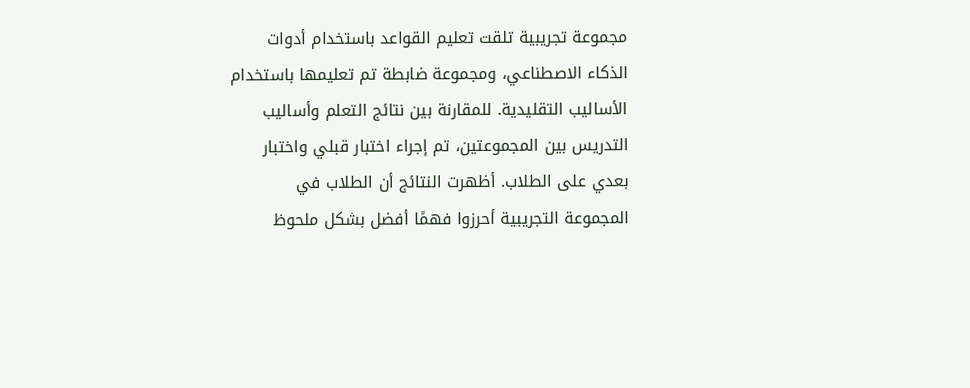مجموعة تجريبية تلقت تعليم القواعد باستخدام أدوات الذكاء الاصطناعي، ومجموعة ضابطة تم تعليمها باستخدام الأساليب التقليدية. للمقارنة بين نتائج التعلم وأساليب التدريس بين المجموعتين، تم إجراء اختبار قبلي واختبار بعدي على الطلاب. أظهرت النتائج أن الطلاب في المجموعة التجريبية أحرزوا فهمًا أفضل بشكل ملحوظ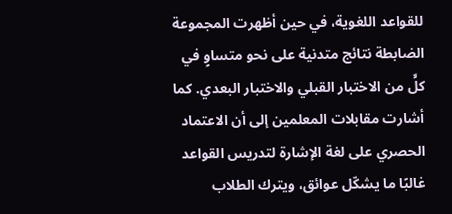للقواعد اللغوية، في حين أظهرت المجموعة الضابطة نتائج متدنية على نحو متساوٍ في كلٍّ من الاختبار القبلي والاختبار البعدي. كما أشارت مقابلات المعلمين إلى أن الاعتماد الحصري على لغة الإشارة لتدريس القواعد غالبًا ما يشكّل عوائق، ويترك الطلاب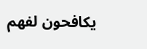يكافحون لفهم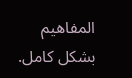المفاهيم بشكل كامل.